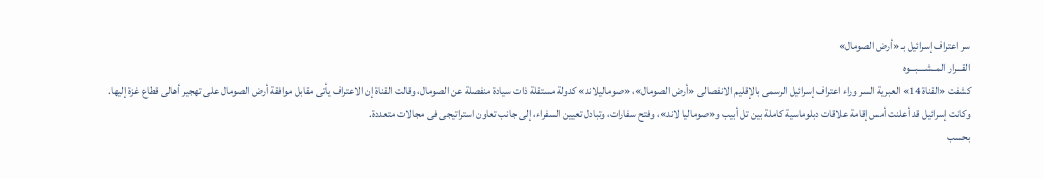سر اعتراف إسرائيل بـ «أرض الصومال»
القـــرار المــشــــبـــوه
كشفت «القناة 14» العبرية السر وراء اعتراف إسرائيل الرسمى بالإقليم الانفصالى «أرض الصومال»، «صوماليلاند» كدولة مستقلة ذات سيادة منفصلة عن الصومال، وقالت القناة إن الاعتراف يأتى مقابل موافقة أرض الصومال على تهجير أهالى قطاع غزة إليها.
وكانت إسرائيل قد أعلنت أمس إقامة علاقات دبلوماسية كاملة بين تل أبيب و«صوماليا لاند»، وفتح سفارات، وتبادل تعيين السفراء، إلى جانب تعاون استراتيجى فى مجالات متعددة.
بحسب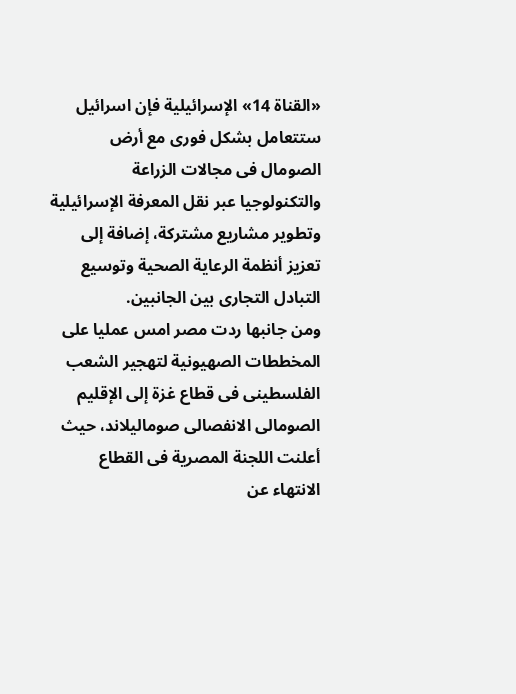«القناة 14» الإسرائيلية فإن اسرائيل ستتعامل بشكل فورى مع أرض الصومال فى مجالات الزراعة والتكنولوجيا عبر نقل المعرفة الإسرائيلية وتطوير مشاريع مشتركة، إضافة إلى تعزيز أنظمة الرعاية الصحية وتوسيع التبادل التجارى بين الجانبين.
ومن جانبها ردت مصر امس عمليا على المخططات الصهيونية لتهجير الشعب الفلسطينى فى قطاع غزة إلى الإقليم الصومالى الانفصالى صوماليلاند، حيث أعلنت اللجنة المصرية فى القطاع الانتهاء عن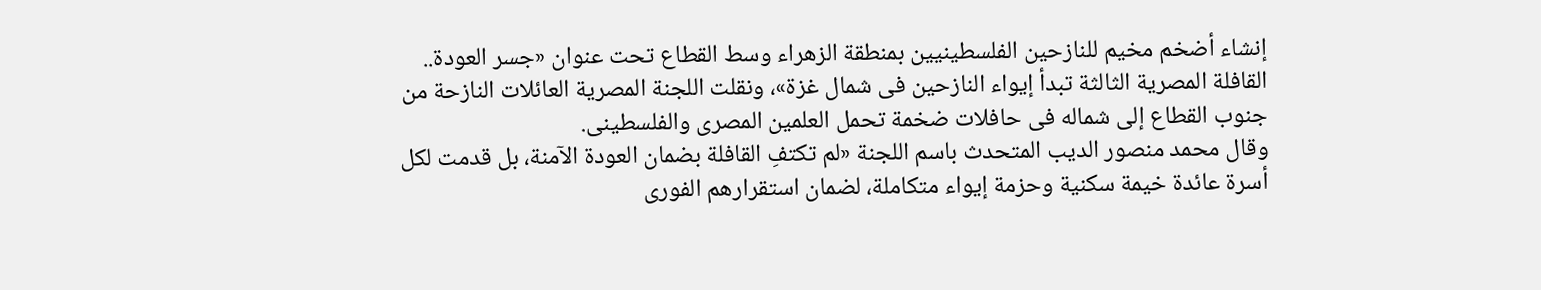إنشاء أضخم مخيم للنازحين الفلسطينيين بمنطقة الزهراء وسط القطاع تحت عنوان «جسر العودة.. القافلة المصرية الثالثة تبدأ إيواء النازحين فى شمال غزة»، ونقلت اللجنة المصرية العائلات النازحة من جنوب القطاع إلى شماله فى حافلات ضخمة تحمل العلمين المصرى والفلسطينى.
وقال محمد منصور الديب المتحدث باسم اللجنة «لم تكتفِ القافلة بضمان العودة الآمنة، بل قدمت لكل أسرة عائدة خيمة سكنية وحزمة إيواء متكاملة، لضمان استقرارهم الفورى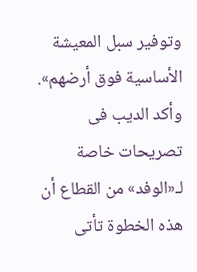وتوفير سبل المعيشة الأساسية فوق أرضهم».
وأكد الديب فى تصريحات خاصة لـ«الوفد» من القطاع أن هذه الخطوة تأتى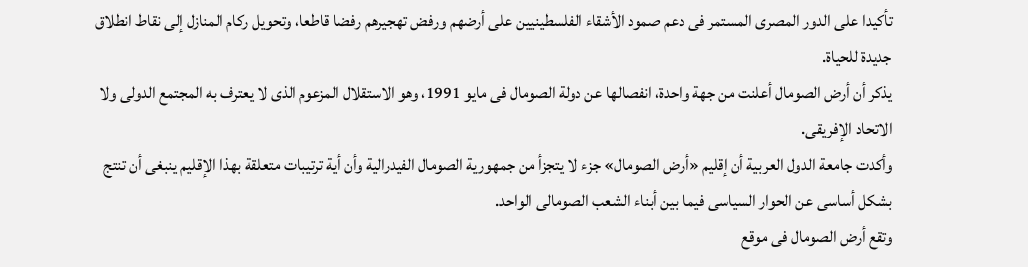تأكيدا على الدور المصرى المستمر فى دعم صمود الأشقاء الفلسطينيين على أرضهم ورفض تهجيرهم رفضا قاطعا، وتحويل ركام المنازل إلى نقاط انطلاق جديدة للحياة.
يذكر أن أرض الصومال أعلنت من جهة واحدة، انفصالها عن دولة الصومال فى مايو 1991، وهو الاستقلال المزعوم الذى لا يعترف به المجتمع الدولى ولا الاتحاد الإفريقى.
وأكدت جامعة الدول العربية أن إقليم «أرض الصومال» جزء لا يتجزأ من جمهورية الصومال الفيدرالية وأن أية ترتيبات متعلقة بهذا الإقليم ينبغى أن تنتج بشكل أساسى عن الحوار السياسى فيما بين أبناء الشعب الصومالى الواحد.
وتقع أرض الصومال فى موقع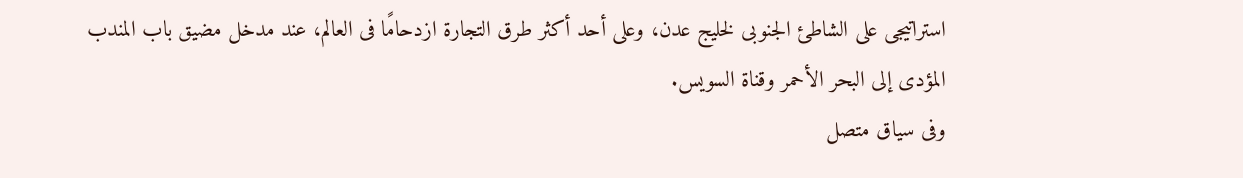استراتيجى على الشاطئ الجنوبى لخليج عدن، وعلى أحد أكثر طرق التجارة ازدحامًا فى العالم، عند مدخل مضيق باب المندب المؤدى إلى البحر الأحمر وقناة السويس.
وفى سياق متصل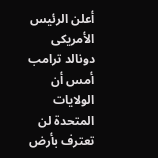أعلن الرئيس الأمريكى دونالد ترامب أمس أن الولايات المتحدة لن تعترف بأرض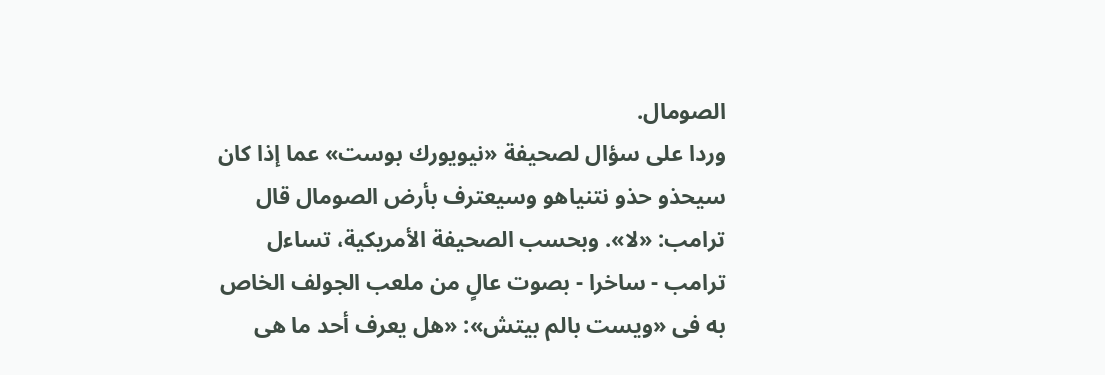الصومال.
وردا على سؤال لصحيفة «نيويورك بوست» عما إذا كان سيحذو حذو نتنياهو وسيعترف بأرض الصومال قال ترامب: «لا». وبحسب الصحيفة الأمريكية، تساءل ترامب - ساخرا - بصوت عالٍ من ملعب الجولف الخاص به فى «ويست بالم بيتش»: «هل يعرف أحد ما هى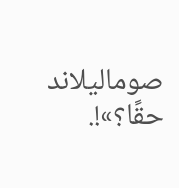صوماليلاند حقًا؟»!.